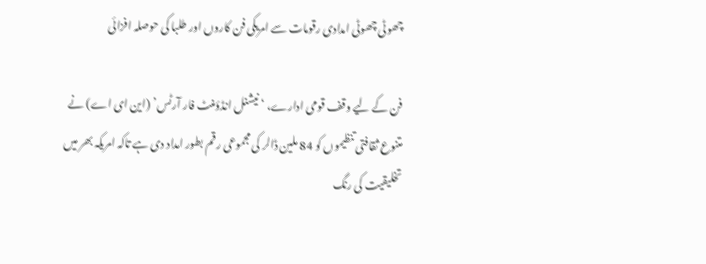چھوٹی چھوٹی امدادی رقومات سے امریکی فن کاروں اور طلبا کی حوصلہ افزائی

فن کے لیے وقف قومی ادارے، ‘نیشنل انڈؤمنٹ فار آرٹس’ (این ای اے) نے متنوع ثقافتی تنظیموں کو 84 ملین ڈالر کی مجموعی رقم بطور امداد دی ہے تاکہ امریکہ بھر میں تخلیقیت کی رنگ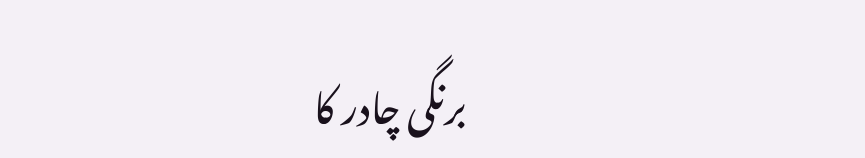برنگی چادر کا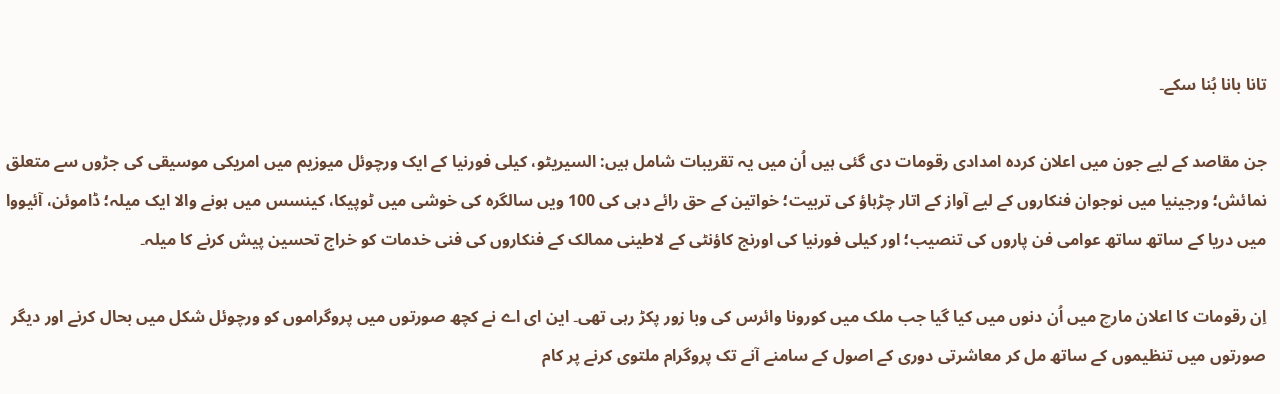تانا بانا بُنا سکے۔

جن مقاصد کے لیے جون میں اعلان کردہ امدادی رقومات دی گئی ہیں اُن میں یہ تقریبات شامل ہیں: السیریٹو، کیلی فورنیا کے ایک ورچوئل میوزیم میں امریکی موسیقی کی جڑوں سے متعلق نمائش؛ ورجینیا میں نوجوان فنکاروں کے لیے آواز کے اتار چڑہاؤ کی تربیت؛ خواتین کے حق رائے دہی کی 100 ویں سالگرہ کی خوشی میں ٹوپیکا، کینسس میں ہونے والا ایک میلہ؛ ڈاموئن، آئیووا میں دریا کے ساتھ ساتھ عوامی فن پاروں کی تنصیب؛ اور کیلی فورنیا کی اورنج کاؤنٹی کے لاطینی ممالک کے فنکاروں کی فنی خدمات کو خراج تحسین پیش کرنے کا میلہ۔

اِن رقومات کا اعلان مارچ میں اُن دنوں میں کیا گیا جب ملک میں کورونا وائرس کی وبا زور پکڑ رہی تھی۔ این ای اے نے کچھ صورتوں میں پروگراموں کو ورچوئل شکل میں بحال کرنے اور دیگر صورتوں میں تنظیموں کے ساتھ مل کر معاشرتی دوری کے اصول کے سامنے آنے تک پروگرام ملتوی کرنے پر کام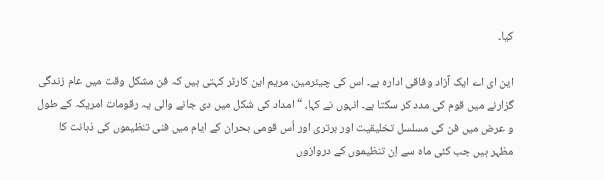کیا۔

این ای اے ایک آزاد وفاقی ادارہ ہے۔ اس کی چیئرمین، مریم این کارٹر کہتی ہیں کہ فن مشکل وقت میں عام زندگی گزارنے میں قوم کی مدد کر سکتا ہے۔ انہوں نے کہا، “امداد کی شکل میں دی جانے والی یہ رقومات امریکہ کے طول و عرض میں فن کی مسلسل تخلیقیت اور برتری اور اُس قومی بحران کے ایام میں فنی تنظیموں کی ذہانت کا مظہر ہیں جب کئی ماہ سے اِن تنظیموں کے دروازوں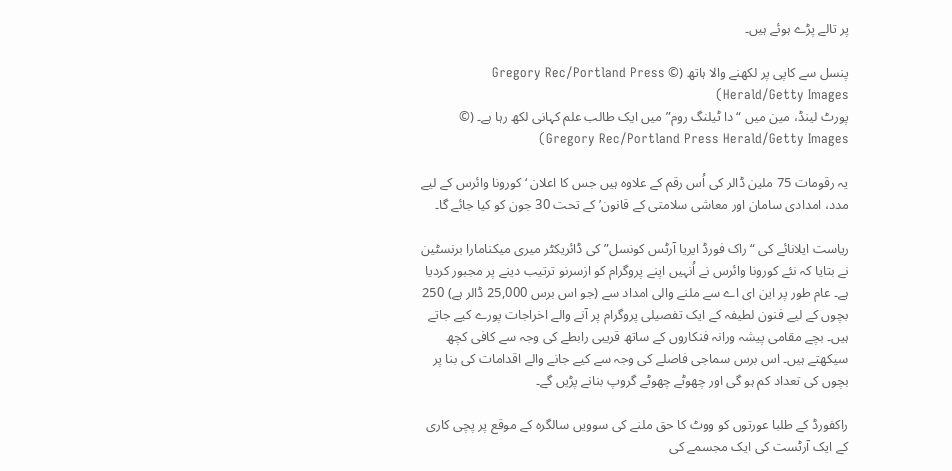پر تالے پڑے ہوئے ہیں۔

پنسل سے کاپی پر لکھنے والا ہاتھ (© Gregory Rec/Portland Press Herald/Getty Images)
پورٹ لینڈ، مین میں “دا ٹیلنگ روم” میں ایک طالب علم کہانی لکھ رہا ہے۔ (© Gregory Rec/Portland Press Herald/Getty Images)

یہ رقومات 75 ملین ڈالر کی اُس رقم کے علاوہ ہیں جس کا اعلان ‘ کورونا وائرس کے لیے مدد، امدادی سامان اور معاشی سلامتی کے قانون’ کے تحت 30 جون کو کیا جائے گا۔

ریاست ایلانائے کی “راک فورڈ ایریا آرٹس کونسل” کی ڈائریکٹر میری میکنامارا برنسٹین نے بتایا کہ نئے کورونا وائرس نے اُنہیں اپنے پروگرام کو ازسرنو ترتیب دینے پر مجبور کردیا ہے۔ عام طور پر این ای اے سے ملنے والی امداد سے (جو اس برس 25,000 ڈالر ہے) 250 بچوں کے لیے فنون لطیفہ کے ایک تفصیلی پروگرام پر آنے والے اخراجات پورے کیے جاتے ہیں۔ بچے مقامی پیشہ ورانہ فنکاروں کے ساتھ قریبی رابطے کی وجہ سے کافی کچھ سیکھتے ہیں۔ اس برس سماجی فاصلے کی وجہ سے کیے جانے والے اقدامات کی بنا پر بچوں کی تعداد کم ہو گی اور چھوٹے چھوٹے گروپ بنانے پڑیں گے۔

راکفورڈ کے طلبا عورتوں کو ووٹ کا حق ملنے کی سوویں سالگرہ کے موقع پر پچی کاری کے ایک آرٹست کی ایک مجسمے کی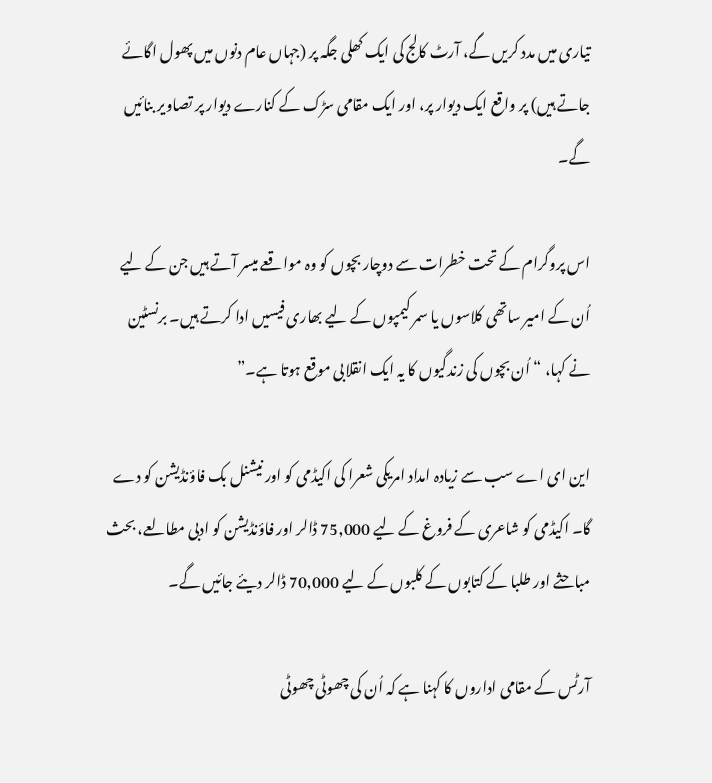تیاری میں مدد کریں گے، آرٹ کالج کی ایک کھلی جگہ پر (جہاں عام دنوں میں پھول اگائے جاتے ہیں) پر واقع ایک دیوار پر، اور ایک مقامی سڑک کے کنارے دیوار پر تصاویر بنائیں گے۔

اس پروگرام کے تحت خطرات سے دوچار بچوں کو وہ مواقعے میسر آتے ہیں جن کے لیے اُن کے امیر ساتھی کلاسوں یا سمر کیمپوں کے لیے بھاری فیسیں ادا کرتے ہیں۔ برنسٹین نے کہا، “اُن بچوں کی زندگیوں کا یہ ایک انقلابی موقع ہوتا ہے۔”

این ای اے سب سے زیادہ امداد امریکی شعرا کی اکیڈمی کو اور نیشنل بک فاؤنڈیشن کو دے گا۔ اکیڈمی کو شاعری کے فروغ کے لیے 75,000 ڈالر اور فاؤنڈیشن کو ادبی مطالعے، بحث مباحثے اور طلبا کے کتابوں کے کلبوں کے لیے 70,000 ڈالر دیئے جائیں گے۔

آرٹس کے مقامی اداروں کا کہنا ہے کہ اُن کی چھوٹی چھوٹی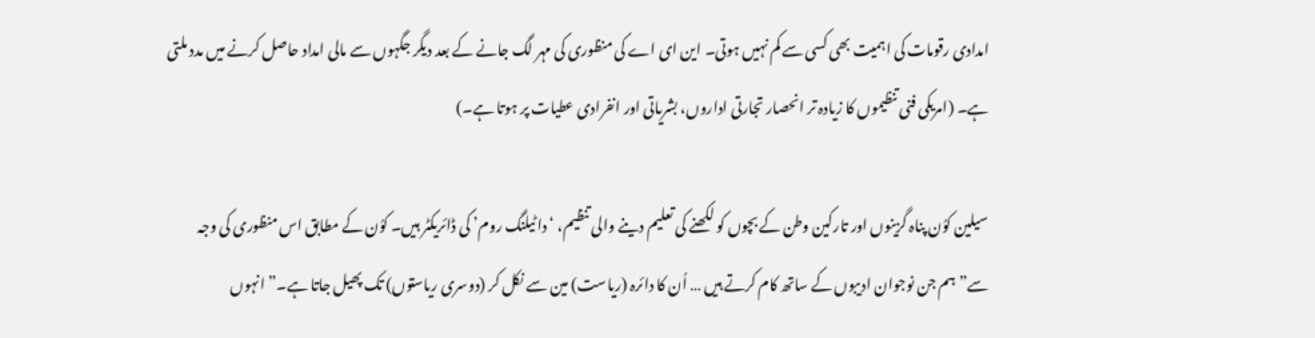امدادی رقومات کی اہمیت بھی کسی سے کم نہیں ہوتی۔ این ای اے کی منظوری کی مہر لگ جانے کے بعد دیگر جگہوں سے مالی امداد حاصل کرنے میں مدد ملتی ہے۔ (امریکی فنی تنظیموں کا زیادہ تر انحصار تجارتی اداروں، بشریاتی اور انفرادی عطیات پر ہوتا ہے۔)

سیلین کوُن پناہ گزینوں اور تارکین وطن کے بچوں کو لکھنے کی تعلیم دینے والی تنظیم، ‘ دا ٹیلنگ روم’ کی ڈائریکٹر ہیں۔ کوُن کے مطابق اس منظوری کی وجہ سے”ہم جن نوجوان ادیبوں کے ساتھ کام کرتے ہیں … اُن کا دائرہ (ریاست) مین سے نکل کر (دوسری ریاستوں) تک پھیل جاتا ہے۔” انہوں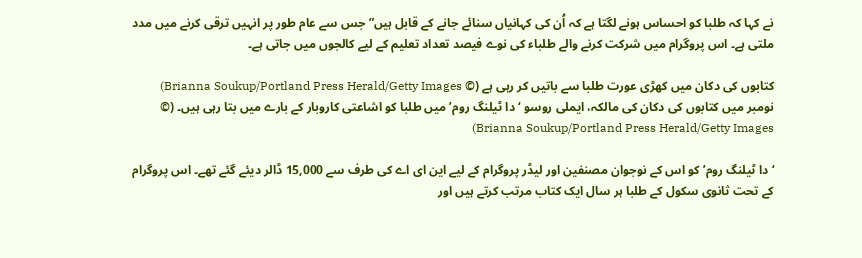نے کہا کہ طلبا کو احساس ہونے لگتا ہے کہ اُن کی کہانیاں سنائے جانے کے قابل ہیں” جس سے عام طور پر انہیں ترقی کرنے میں مدد ملتی ہے۔ اس پروگرام میں شرکت کرنے والے طلباء کی نوے فیصد تعداد تعلیم کے لیے کالجوں میں جاتی ہے۔

کتابوں کی دکان میں کھڑی عورت طلبا سے باتیں کر رہی ہے (© Brianna Soukup/Portland Press Herald/Getty Images)
نومبر میں کتابوں کی دکان کی مالکہ، ایملی روسو ‘دا ٹیلنگ روم’ میں طلبا کو اشاعتی کاروبار کے بارے میں بتا رہی ہیں۔ (© Brianna Soukup/Portland Press Herald/Getty Images)

‘ دا ٹیلنگ روم’ کو اس کے نوجوان مصنفین اور لیڈر پروگرام کے لیے این ای اے کی طرف سے 15,000 ڈالر دیئے گئے تھے۔ اس پروگرام کے تحت ثانوی سکول کے طلبا ہر سال ایک کتاب مرتب کرتے ہیں اور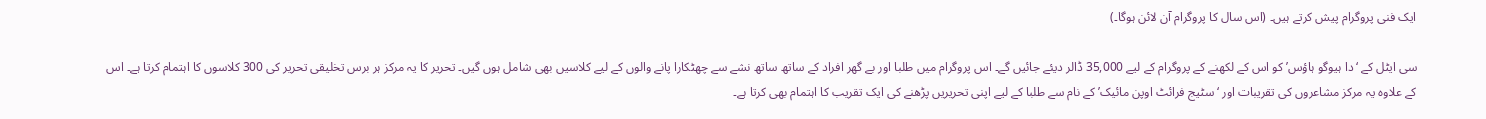ایک فنی پروگرام پیش کرتے ہیں۔ (اس سال کا پروگرام آن لائن ہوگا۔)

سی ایٹل کے ‘دا ہیوگو ہاؤس’ کو اس کے لکھنے کے پروگرام کے لیے 35,000 ڈالر دیئے جائیں گے۔ اس پروگرام میں طلبا اور بے گھر افراد کے ساتھ ساتھ نشے سے چھٹکارا پانے والوں کے لیے کلاسیں بھی شامل ہوں گیں۔ تحریر کا یہ مرکز ہر برس تخلیقی تحریر کی 300 کلاسوں کا اہتمام کرتا ہے۔ اس کے علاوہ یہ مرکز مشاعروں کی تقریبات اور ‘سٹیج فرائٹ اوپن مائیک’ کے نام سے طلبا کے لیے اپنی تحریریں پڑھنے کی ایک تقریب کا اہتمام بھی کرتا ہے۔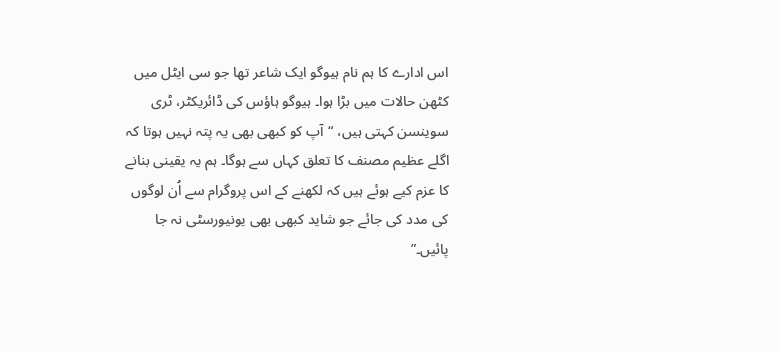اس ادارے کا ہم نام ہیوگو ایک شاعر تھا جو سی ایٹل میں کٹھن حالات میں بڑا ہوا۔ ہیوگو ہاؤس کی ڈائریکٹر، ٹری سوینسن کہتی ہیں، “آپ کو کبھی بھی یہ پتہ نہیں ہوتا کہ اگلے عظیم مصنف کا تعلق کہاں سے ہوگا۔ ہم یہ یقینی بنانے کا عزم کیے ہوئے ہیں کہ لکھنے کے اس پروگرام سے اُن لوگوں کی مدد کی جائے جو شاید کبھی بھی یونیورسٹی نہ جا پائیں۔”